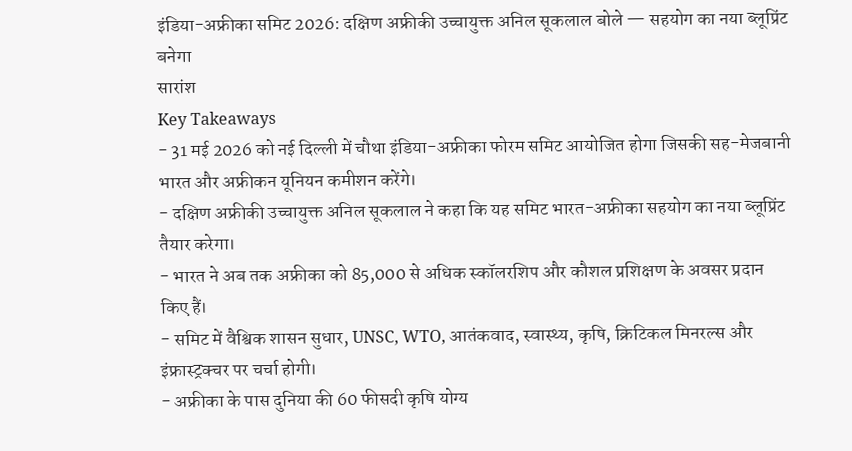इंडिया-अफ्रीका समिट 2026: दक्षिण अफ्रीकी उच्चायुक्त अनिल सूकलाल बोले — सहयोग का नया ब्लूप्रिंट बनेगा
सारांश
Key Takeaways
- 31 मई 2026 को नई दिल्ली में चौथा इंडिया-अफ्रीका फोरम समिट आयोजित होगा जिसकी सह-मेजबानी भारत और अफ्रीकन यूनियन कमीशन करेंगे।
- दक्षिण अफ्रीकी उच्चायुक्त अनिल सूकलाल ने कहा कि यह समिट भारत-अफ्रीका सहयोग का नया ब्लूप्रिंट तैयार करेगा।
- भारत ने अब तक अफ्रीका को 85,000 से अधिक स्कॉलरशिप और कौशल प्रशिक्षण के अवसर प्रदान किए हैं।
- समिट में वैश्विक शासन सुधार, UNSC, WTO, आतंकवाद, स्वास्थ्य, कृषि, क्रिटिकल मिनरल्स और इंफ्रास्ट्रक्चर पर चर्चा होगी।
- अफ्रीका के पास दुनिया की 60 फीसदी कृषि योग्य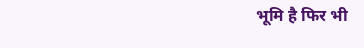भूमि है फिर भी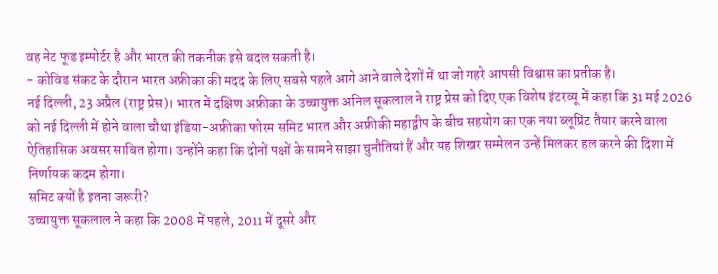वह नेट फूड इम्पोर्टर है और भारत की तकनीक इसे बदल सकती है।
- कोविड संकट के दौरान भारत अफ्रीका की मदद के लिए सबसे पहले आगे आने वाले देशों में था जो गहरे आपसी विश्वास का प्रतीक है।
नई दिल्ली, 23 अप्रैल (राष्ट्र प्रेस)। भारत में दक्षिण अफ्रीका के उच्चायुक्त अनिल सूकलाल ने राष्ट्र प्रेस को दिए एक विशेष इंटरव्यू में कहा कि 31 मई 2026 को नई दिल्ली में होने वाला चौथा इंडिया-अफ्रीका फोरम समिट भारत और अफ्रीकी महाद्वीप के बीच सहयोग का एक नया ब्लूप्रिंट तैयार करने वाला ऐतिहासिक अवसर साबित होगा। उन्होंने कहा कि दोनों पक्षों के सामने साझा चुनौतियां हैं और यह शिखर सम्मेलन उन्हें मिलकर हल करने की दिशा में निर्णायक कदम होगा।
समिट क्यों है इतना जरूरी?
उच्चायुक्त सूकलाल ने कहा कि 2008 में पहले, 2011 में दूसरे और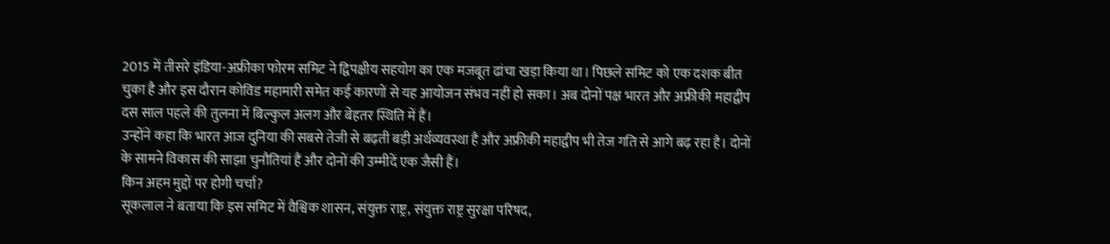2015 में तीसरे इंडिया-अफ्रीका फोरम समिट ने द्विपक्षीय सहयोग का एक मजबूत ढांचा खड़ा किया था। पिछले समिट को एक दशक बीत चुका है और इस दौरान कोविड महामारी समेत कई कारणों से यह आयोजन संभव नहीं हो सका। अब दोनों पक्ष भारत और अफ्रीकी महाद्वीप दस साल पहले की तुलना में बिल्कुल अलग और बेहतर स्थिति में हैं।
उन्होंने कहा कि भारत आज दुनिया की सबसे तेजी से बढ़ती बड़ी अर्थव्यवस्था है और अफ्रीकी महाद्वीप भी तेज गति से आगे बढ़ रहा है। दोनों के सामने विकास की साझा चुनौतियां हैं और दोनों की उम्मीदें एक जैसी हैं।
किन अहम मुद्दों पर होगी चर्चा?
सूकलाल ने बताया कि इस समिट में वैश्विक शासन, संयुक्त राष्ट्र, संयुक्त राष्ट्र सुरक्षा परिषद,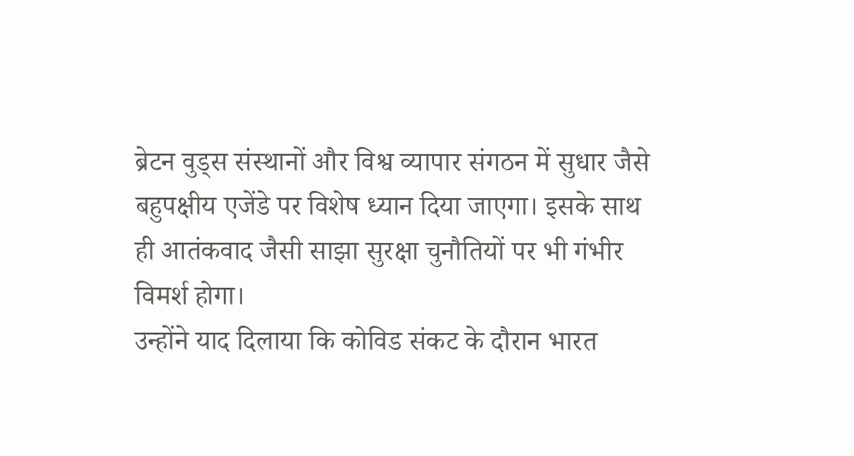ब्रेटन वुड्स संस्थानों और विश्व व्यापार संगठन में सुधार जैसे बहुपक्षीय एजेंडे पर विशेष ध्यान दिया जाएगा। इसके साथ ही आतंकवाद जैसी साझा सुरक्षा चुनौतियों पर भी गंभीर विमर्श होगा।
उन्होंने याद दिलाया कि कोविड संकट के दौरान भारत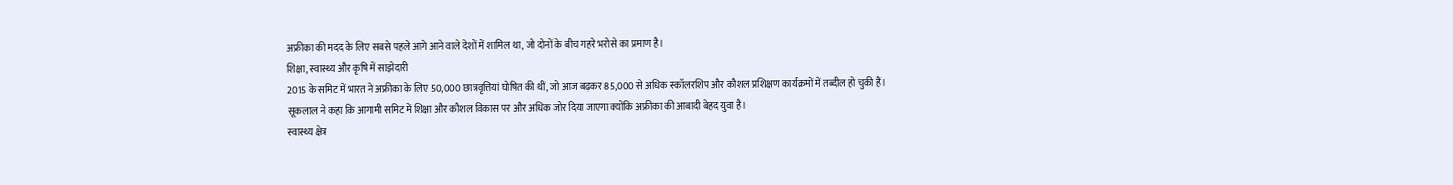अफ्रीका की मदद के लिए सबसे पहले आगे आने वाले देशों में शामिल था, जो दोनों के बीच गहरे भरोसे का प्रमाण है।
शिक्षा, स्वास्थ्य और कृषि में साझेदारी
2015 के समिट में भारत ने अफ्रीका के लिए 50,000 छात्रवृत्तियां घोषित की थीं, जो आज बढ़कर 85,000 से अधिक स्कॉलरशिप और कौशल प्रशिक्षण कार्यक्रमों में तब्दील हो चुकी हैं। सूकलाल ने कहा कि आगामी समिट में शिक्षा और कौशल विकास पर और अधिक जोर दिया जाएगा क्योंकि अफ्रीका की आबादी बेहद युवा है।
स्वास्थ्य क्षेत्र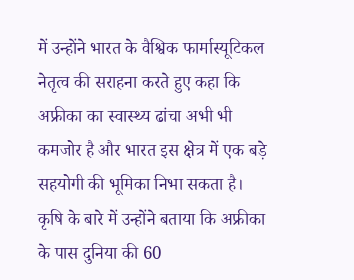में उन्होंने भारत के वैश्विक फार्मास्यूटिकल नेतृत्व की सराहना करते हुए कहा कि अफ्रीका का स्वास्थ्य ढांचा अभी भी कमजोर है और भारत इस क्षेत्र में एक बड़े सहयोगी की भूमिका निभा सकता है। कृषि के बारे में उन्होंने बताया कि अफ्रीका के पास दुनिया की 60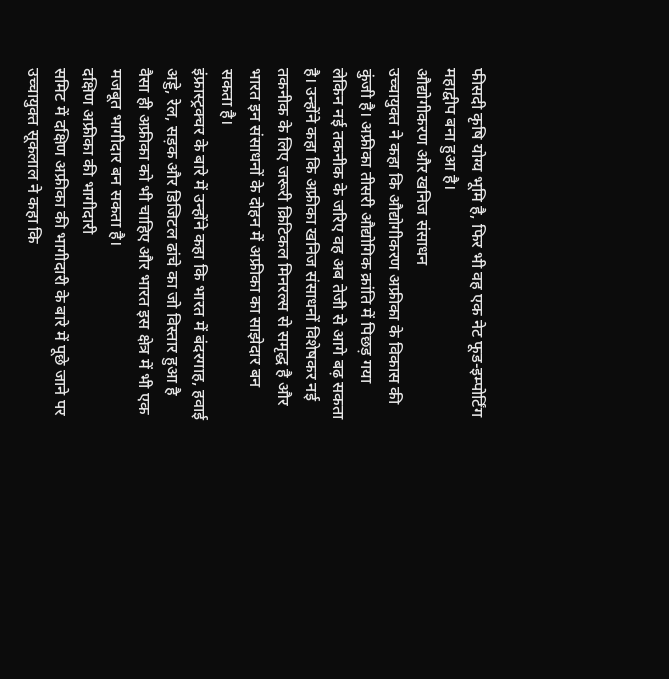फीसदी कृषि योग्य भूमि है, फिर भी वह एक नेट फूड-इम्पोर्टिंग महाद्वीप बना हुआ है।
औद्योगीकरण और खनिज संसाधन
उच्चायुक्त ने कहा कि औद्योगीकरण अफ्रीका के विकास की कुंजी है। अफ्रीका तीसरी औद्योगिक क्रांति में पिछड़ गया लेकिन नई तकनीक के जरिए वह अब तेजी से आगे बढ़ सकता है। उन्होंने कहा कि अफ्रीका खनिज संसाधनों विशेषकर नई तकनीक के लिए जरूरी क्रिटिकल मिनरल्स से समृद्ध है और भारत इन संसाधनों के दोहन में अफ्रीका का साझेदार बन सकता है।
इंफ्रास्ट्रक्चर के बारे में उन्होंने कहा कि भारत में बंदरगाह, हवाई अड्डे, रेल, सड़क और डिजिटल ढांचे का जो विस्तार हुआ है वैसा ही अफ्रीका को भी चाहिए और भारत इस क्षेत्र में भी एक मजबूत भागीदार बन सकता है।
दक्षिण अफ्रीका की भागीदारी
समिट में दक्षिण अफ्रीका की भागीदारी के बारे में पूछे जाने पर उच्चायुक्त सूकलाल ने कहा कि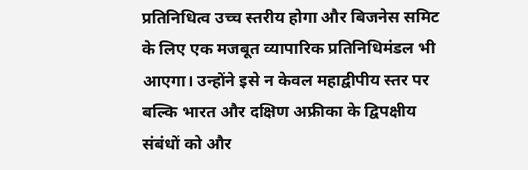प्रतिनिधित्व उच्च स्तरीय होगा और बिजनेस समिट के लिए एक मजबूत व्यापारिक प्रतिनिधिमंडल भी आएगा। उन्होंने इसे न केवल महाद्वीपीय स्तर पर बल्कि भारत और दक्षिण अफ्रीका के द्विपक्षीय संबंधों को और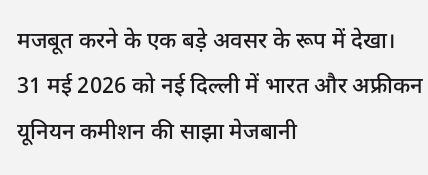मजबूत करने के एक बड़े अवसर के रूप में देखा।
31 मई 2026 को नई दिल्ली में भारत और अफ्रीकन यूनियन कमीशन की साझा मेजबानी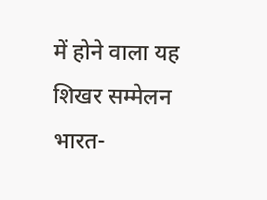में होने वाला यह शिखर सम्मेलन भारत-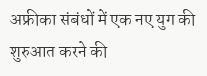अफ्रीका संबंधों में एक नए युग की शुरुआत करने की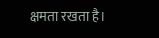क्षमता रखता है।